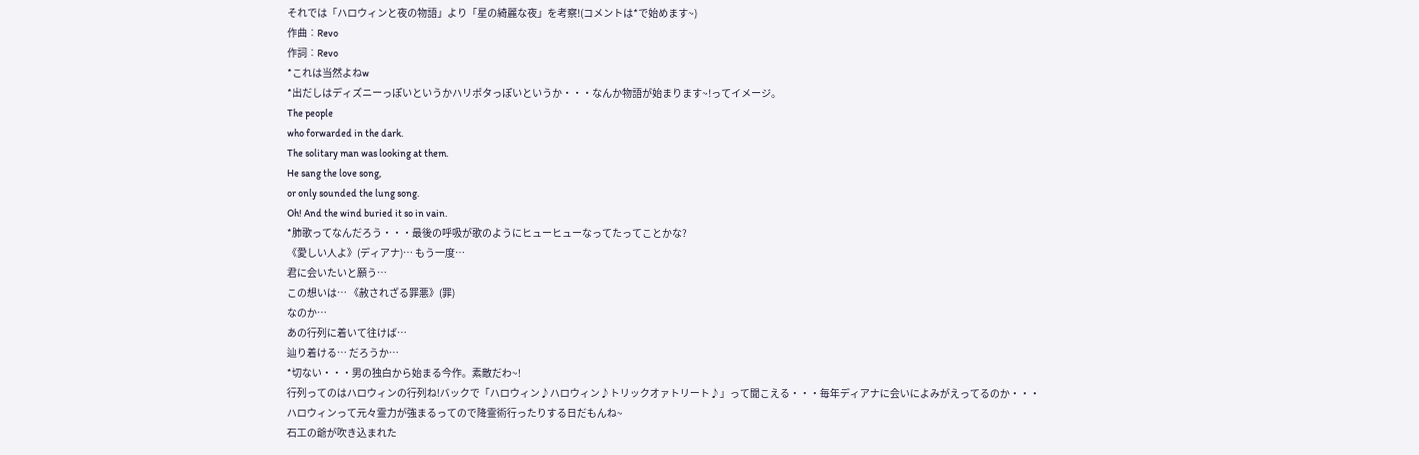それでは「ハロウィンと夜の物語」より「星の綺麗な夜」を考察!(コメントは*で始めます~)
作曲︰Revo
作詞︰Revo
*これは当然よねw
*出だしはディズニーっぽいというかハリポタっぽいというか・・・なんか物語が始まります~!ってイメージ。
The people
who forwarded in the dark.
The solitary man was looking at them.
He sang the love song,
or only sounded the lung song.
Oh! And the wind buried it so in vain.
*肺歌ってなんだろう・・・最後の呼吸が歌のようにヒューヒューなってたってことかな?
《愛しい人よ》(ディアナ)… もう一度…
君に会いたいと願う…
この想いは… 《赦されざる罪悪》(罪)
なのか…
あの行列に着いて往けば…
辿り着ける… だろうか…
*切ない・・・男の独白から始まる今作。素敵だわ~!
行列ってのはハロウィンの行列ね!バックで「ハロウィン♪ハロウィン♪トリックオァトリート♪」って聞こえる・・・毎年ディアナに会いによみがえってるのか・・・
ハロウィンって元々霊力が強まるってので降霊術行ったりする日だもんね~
石工の爺が吹き込まれた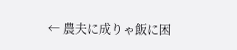← 農夫に成りゃ飯に困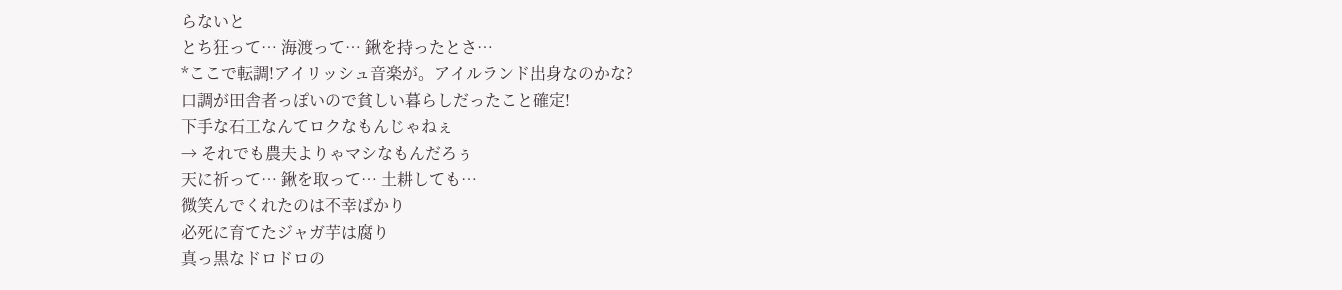らないと
とち狂って… 海渡って… 鍬を持ったとさ…
*ここで転調!アイリッシュ音楽が。アイルランド出身なのかな?
口調が田舎者っぽいので貧しい暮らしだったこと確定!
下手な石工なんてロクなもんじゃねぇ
→ それでも農夫よりゃマシなもんだろぅ
天に祈って… 鍬を取って… 土耕しても…
微笑んでくれたのは不幸ばかり
必死に育てたジャガ芋は腐り
真っ黒なドロドロの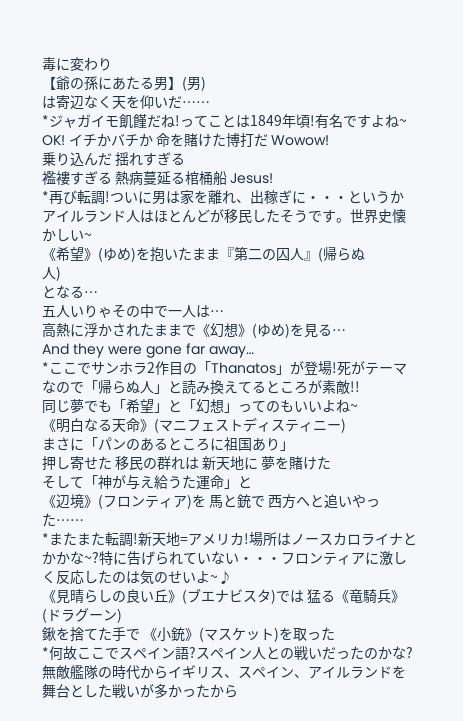毒に変わり
【爺の孫にあたる男】(男)
は寄辺なく天を仰いだ……
*ジャガイモ飢饉だね!ってことは1849年頃!有名ですよね~
OK! イチかバチか 命を賭けた博打だ Wowow!
乗り込んだ 揺れすぎる
襤褸すぎる 熱病蔓延る棺桶船 Jesus!
*再び転調!ついに男は家を離れ、出稼ぎに・・・というかアイルランド人はほとんどが移民したそうです。世界史懐かしい~
《希望》(ゆめ)を抱いたまま『第二の囚人』(帰らぬ
人)
となる…
五人いりゃその中で一人は…
高熱に浮かされたままで《幻想》(ゆめ)を見る…
And they were gone far away…
*ここでサンホラ2作目の「Thanatos」が登場!死がテーマなので「帰らぬ人」と読み換えてるところが素敵!!
同じ夢でも「希望」と「幻想」ってのもいいよね~
《明白なる天命》(マニフェストディスティニー)
まさに「パンのあるところに祖国あり」
押し寄せた 移民の群れは 新天地に 夢を賭けた
そして「神が与え給うた運命」と
《辺境》(フロンティア)を 馬と銃で 西方へと追いやった……
*またまた転調!新天地=アメリカ!場所はノースカロライナとかかな~?特に告げられていない・・・フロンティアに激しく反応したのは気のせいよ~♪
《見晴らしの良い丘》(ブエナビスタ)では 猛る《竜騎兵》(ドラグーン)
鍬を捨てた手で 《小銃》(マスケット)を取った
*何故ここでスペイン語?スペイン人との戦いだったのかな?無敵艦隊の時代からイギリス、スペイン、アイルランドを舞台とした戦いが多かったから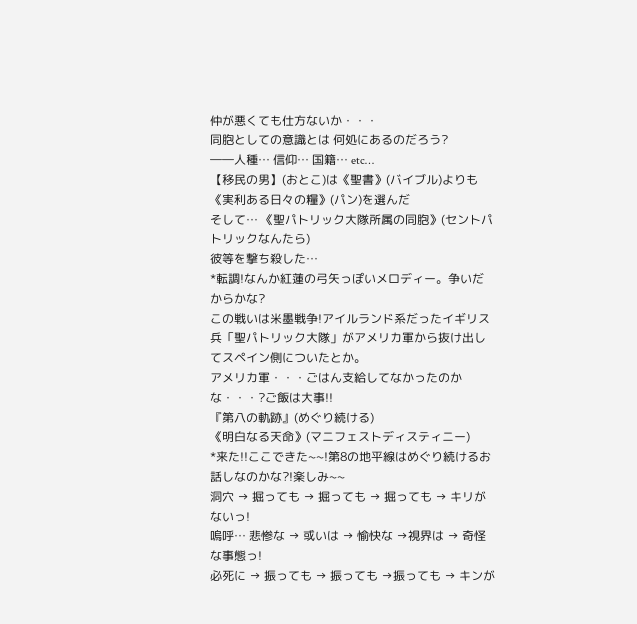仲が悪くても仕方ないか・・・
同胞としての意識とは 何処にあるのだろう?
――人種… 信仰… 国籍… etc…
【移民の男】(おとこ)は《聖書》(バイブル)よりも
《実利ある日々の糧》(パン)を選んだ
そして… 《聖パトリック大隊所属の同胞》(セントパトリックなんたら)
彼等を撃ち殺した…
*転調!なんか紅蓮の弓矢っぽいメロディー。争いだからかな?
この戦いは米墨戦争!アイルランド系だったイギリス兵「聖パトリック大隊」がアメリカ軍から抜け出してスペイン側についたとか。
アメリカ軍・・・ごはん支給してなかったのかな・・・?ご飯は大事!!
『第八の軌跡』(めぐり続ける)
《明白なる天命》(マニフェストディスティニー)
*来た!!ここできた~~!第8の地平線はめぐり続けるお話しなのかな?!楽しみ~~
洞穴 → 掘っても → 掘っても → 掘っても → キリがないっ!
嗚呼… 悲惨な → 或いは → 愉快な →視界は → 奇怪な事態っ!
必死に → 振っても → 振っても →振っても → キンが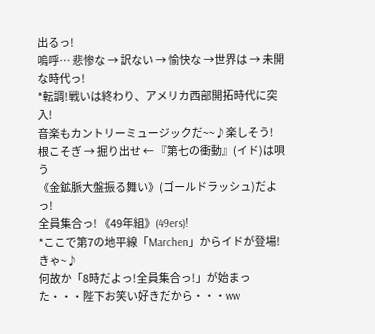出るっ!
嗚呼… 悲惨な → 訳ない → 愉快な →世界は → 未開な時代っ!
*転調!戦いは終わり、アメリカ西部開拓時代に突入!
音楽もカントリーミュージックだ~~♪楽しそう!
根こそぎ → 掘り出せ ← 『第七の衝動』(イド)は唄う
《金鉱脈大盤振る舞い》(ゴールドラッシュ)だよっ!
全員集合っ! 《49年組》(49ers)!
*ここで第7の地平線「Marchen」からイドが登場!きゃ~♪
何故か「8時だよっ!全員集合っ!」が始まった・・・陛下お笑い好きだから・・・ww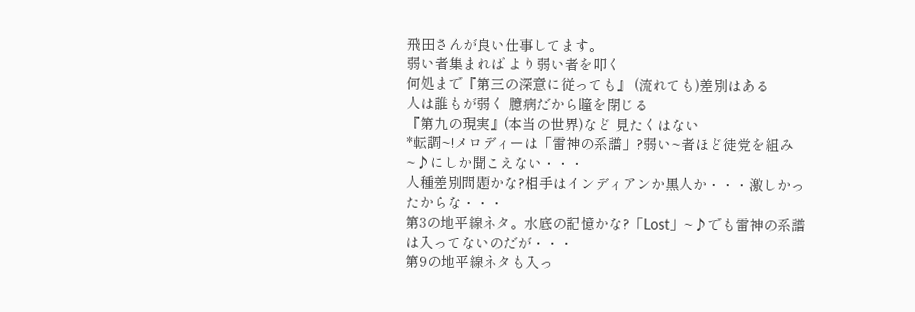飛田さんが良い仕事してます。
弱い者集まれば より弱い者を叩く
何処まで『第三の深意に従っても』 (流れても)差別はある
人は誰もが弱く 臆病だから瞳を閉じる
『第九の現実』(本当の世界)など 見たくはない
*転調~!メロディーは「雷神の系譜」?弱い~者ほど徒党を組み~♪にしか聞こえない・・・
人種差別問題かな?相手はインディアンか黒人か・・・激しかったからな・・・
第3の地平線ネタ。水底の記憶かな?「Lost」~♪でも雷神の系譜は入ってないのだが・・・
第9の地平線ネタも入っ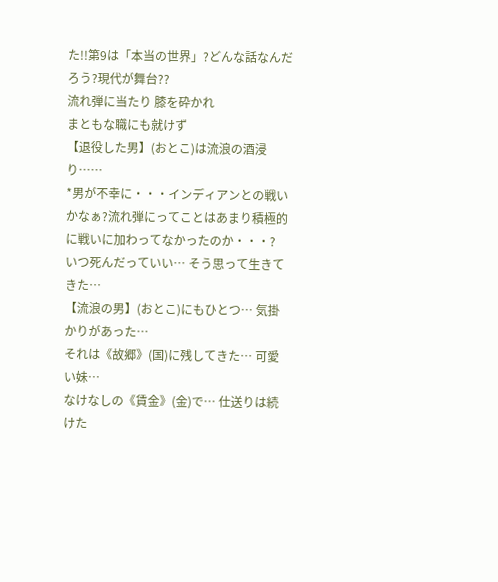た!!第9は「本当の世界」?どんな話なんだろう?現代が舞台??
流れ弾に当たり 膝を砕かれ
まともな職にも就けず
【退役した男】(おとこ)は流浪の酒浸り……
*男が不幸に・・・インディアンとの戦いかなぁ?流れ弾にってことはあまり積極的に戦いに加わってなかったのか・・・?
いつ死んだっていい… そう思って生きてきた…
【流浪の男】(おとこ)にもひとつ… 気掛かりがあった…
それは《故郷》(国)に残してきた… 可愛い妹…
なけなしの《賃金》(金)で… 仕送りは続けた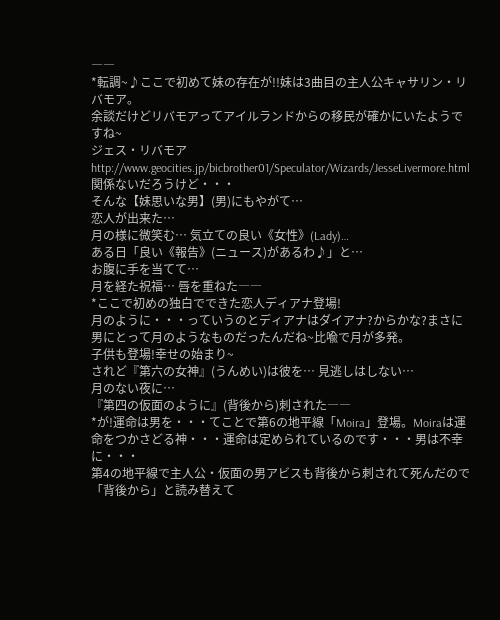――
*転調~♪ここで初めて妹の存在が!!妹は3曲目の主人公キャサリン・リバモア。
余談だけどリバモアってアイルランドからの移民が確かにいたようですね~
ジェス・リバモアhttp://www.geocities.jp/bicbrother01/Speculator/Wizards/JesseLivermore.html
関係ないだろうけど・・・
そんな【妹思いな男】(男)にもやがて…
恋人が出来た…
月の様に微笑む… 気立ての良い《女性》(Lady)…
ある日「良い《報告》(ニュース)があるわ♪」と…
お腹に手を当てて…
月を経た祝福… 唇を重ねた――
*ここで初めの独白でできた恋人ディアナ登場!
月のように・・・っていうのとディアナはダイアナ?からかな?まさに男にとって月のようなものだったんだね~比喩で月が多発。
子供も登場!幸せの始まり~
されど『第六の女神』(うんめい)は彼を… 見逃しはしない…
月のない夜に…
『第四の仮面のように』(背後から)刺された――
*が!運命は男を・・・てことで第6の地平線「Moira」登場。Moiraは運命をつかさどる神・・・運命は定められているのです・・・男は不幸に・・・
第4の地平線で主人公・仮面の男アビスも背後から刺されて死んだので「背後から」と読み替えて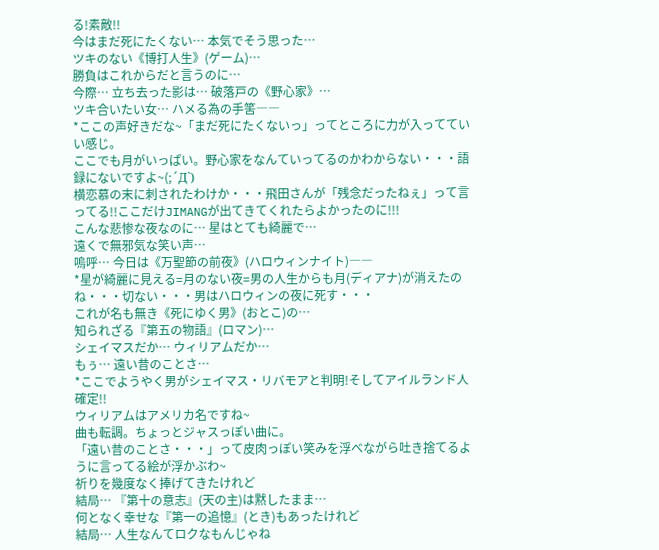る!素敵!!
今はまだ死にたくない… 本気でそう思った…
ツキのない《博打人生》(ゲーム)…
勝負はこれからだと言うのに…
今際… 立ち去った影は… 破落戸の《野心家》…
ツキ合いたい女… ハメる為の手筈――
*ここの声好きだな~「まだ死にたくないっ」ってところに力が入ってていい感じ。
ここでも月がいっぱい。野心家をなんていってるのかわからない・・・語録にないですよ~(;´Д`)
横恋慕の末に刺されたわけか・・・飛田さんが「残念だったねぇ」って言ってる!!ここだけJIMANGが出てきてくれたらよかったのに!!!
こんな悲惨な夜なのに… 星はとても綺麗で…
遠くで無邪気な笑い声…
嗚呼… 今日は《万聖節の前夜》(ハロウィンナイト)――
*星が綺麗に見える=月のない夜=男の人生からも月(ディアナ)が消えたのね・・・切ない・・・男はハロウィンの夜に死す・・・
これが名も無き《死にゆく男》(おとこ)の…
知られざる『第五の物語』(ロマン)…
シェイマスだか… ウィリアムだか…
もぅ… 遠い昔のことさ…
*ここでようやく男がシェイマス・リバモアと判明!そしてアイルランド人確定!!
ウィリアムはアメリカ名ですね~
曲も転調。ちょっとジャスっぽい曲に。
「遠い昔のことさ・・・」って皮肉っぽい笑みを浮べながら吐き捨てるように言ってる絵が浮かぶわ~
祈りを幾度なく捧げてきたけれど
結局… 『第十の意志』(天の主)は黙したまま…
何となく幸せな『第一の追憶』(とき)もあったけれど
結局… 人生なんてロクなもんじゃね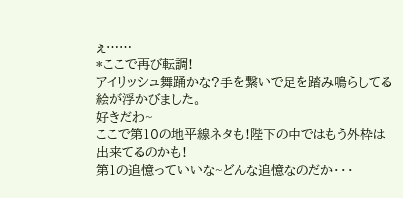ぇ……
*ここで再び転調!
アイリッシュ舞踊かな?手を繋いで足を踏み鳴らしてる絵が浮かびました。
好きだわ~
ここで第10の地平線ネタも!陛下の中ではもう外枠は出来てるのかも!
第1の追憶っていいな~どんな追憶なのだか・・・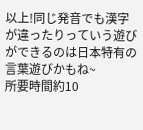以上!同じ発音でも漢字が違ったりっていう遊びができるのは日本特有の言葉遊びかもね~
所要時間約10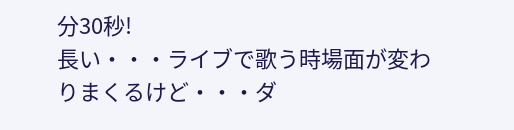分30秒!
長い・・・ライブで歌う時場面が変わりまくるけど・・・ダ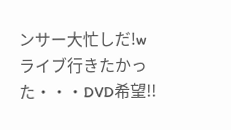ンサー大忙しだ!w
ライブ行きたかった・・・DVD希望!!